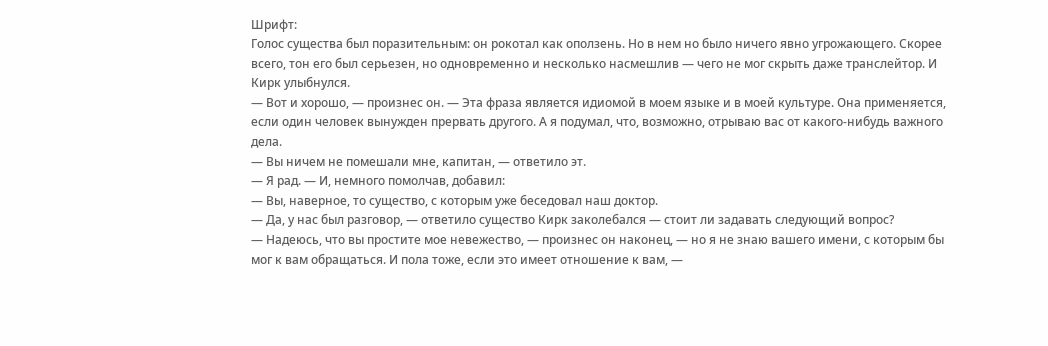Шрифт:
Голос существа был поразительным: он рокотал как оползень. Но в нем но было ничего явно угрожающего. Скорее всего, тон его был серьезен, но одновременно и несколько насмешлив — чего не мог скрыть даже транслейтор. И Кирк улыбнулся.
— Вот и хорошо, — произнес он. — Эта фраза является идиомой в моем языке и в моей культуре. Она применяется, если один человек вынужден прервать другого. А я подумал, что, возможно, отрываю вас от какого-нибудь важного дела.
— Вы ничем не помешали мне, капитан, — ответило эт.
— Я рад. — И, немного помолчав, добавил:
— Вы, наверное, то существо, с которым уже беседовал наш доктор.
— Да, у нас был разговор, — ответило существо Кирк заколебался — стоит ли задавать следующий вопрос?
— Надеюсь, что вы простите мое невежество, — произнес он наконец, — но я не знаю вашего имени, с которым бы мог к вам обращаться. И пола тоже, если это имеет отношение к вам, —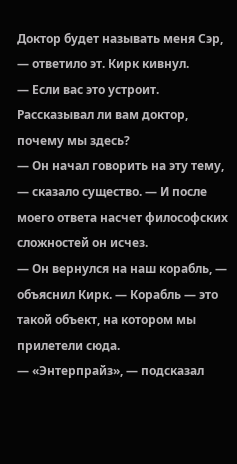Доктор будет называть меня Сэр, — ответило эт. Кирк кивнул.
— Если вас это устроит. Рассказывал ли вам доктор, почему мы здесь?
— Он начал говорить на эту тему, — сказало существо. — И после моего ответа насчет философских сложностей он исчез.
— Он вернулся на наш корабль, — объяснил Кирк. — Корабль — это такой объект, на котором мы прилетели сюда.
— «Энтерпрайз», — подсказал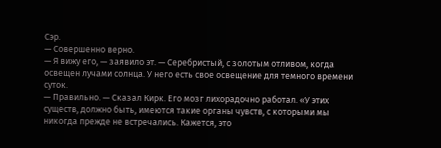Сэр.
— Совершенно верно.
— Я вижу его, — заявило эт. — Серебристый, с золотым отливом, когда освещен лучами солнца. У него есть свое освещение для темного времени суток.
— Правильно. — Сказал Кирк. Его мозг лихорадочно работал. «У этих существ, должно быть, имеются такие органы чувств, с которыми мы никогда прежде не встречались. Кажется, это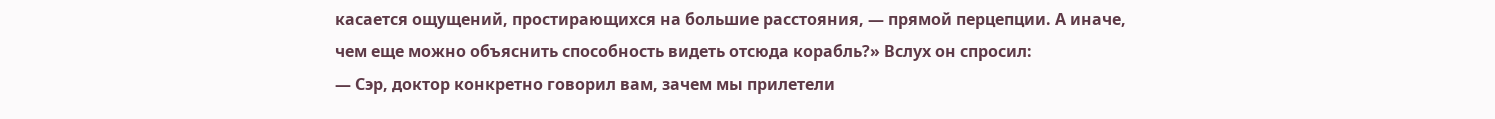касается ощущений, простирающихся на большие расстояния, — прямой перцепции. А иначе, чем еще можно объяснить способность видеть отсюда корабль?» Вслух он спросил:
— Сэр, доктор конкретно говорил вам, зачем мы прилетели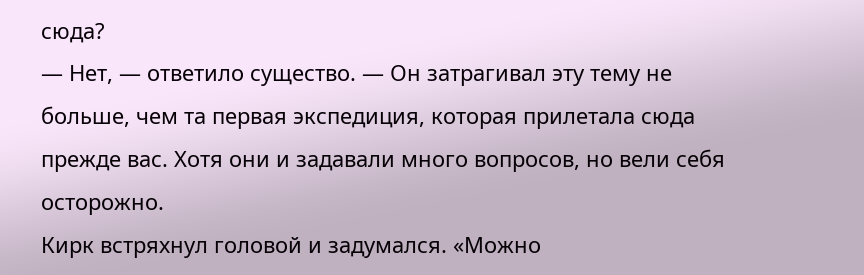сюда?
— Нет, — ответило существо. — Он затрагивал эту тему не больше, чем та первая экспедиция, которая прилетала сюда прежде вас. Хотя они и задавали много вопросов, но вели себя осторожно.
Кирк встряхнул головой и задумался. «Можно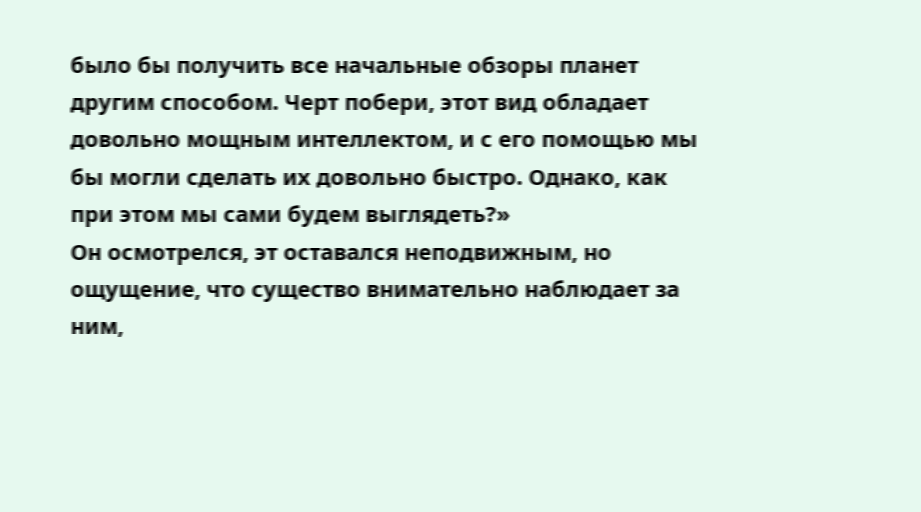было бы получить все начальные обзоры планет другим способом. Черт побери, этот вид обладает довольно мощным интеллектом, и с его помощью мы бы могли сделать их довольно быстро. Однако, как при этом мы сами будем выглядеть?»
Он осмотрелся, эт оставался неподвижным, но ощущение, что существо внимательно наблюдает за ним,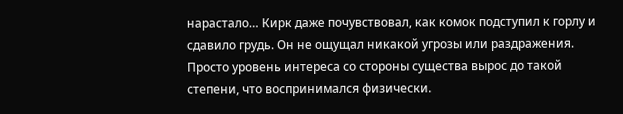нарастало… Кирк даже почувствовал, как комок подступил к горлу и сдавило грудь. Он не ощущал никакой угрозы или раздражения. Просто уровень интереса со стороны существа вырос до такой степени, что воспринимался физически.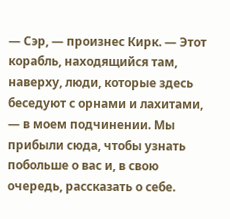— Сэр, — произнес Кирк. — Этот корабль, находящийся там, наверху, люди, которые здесь беседуют с орнами и лахитами, — в моем подчинении. Мы прибыли сюда, чтобы узнать побольше о вас и, в свою очередь, рассказать о себе.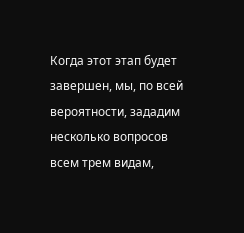Когда этот этап будет завершен, мы, по всей вероятности, зададим несколько вопросов всем трем видам,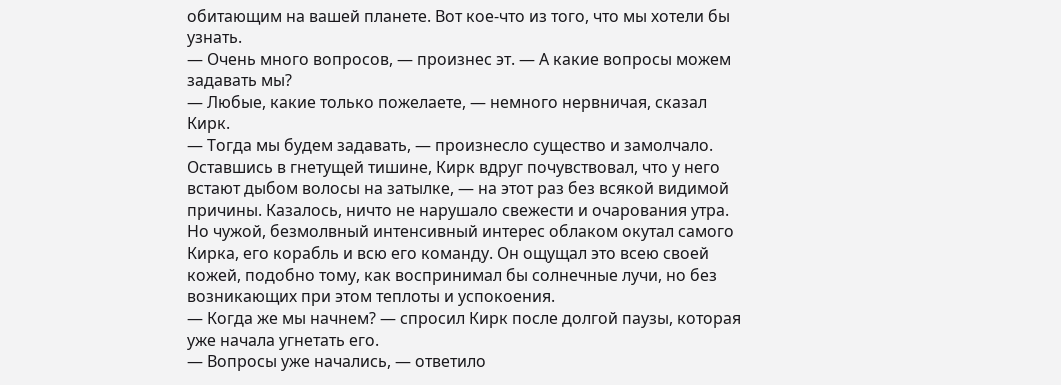обитающим на вашей планете. Вот кое-что из того, что мы хотели бы узнать.
— Очень много вопросов, — произнес эт. — А какие вопросы можем задавать мы?
— Любые, какие только пожелаете, — немного нервничая, сказал Кирк.
— Тогда мы будем задавать, — произнесло существо и замолчало.
Оставшись в гнетущей тишине, Кирк вдруг почувствовал, что у него встают дыбом волосы на затылке, — на этот раз без всякой видимой причины. Казалось, ничто не нарушало свежести и очарования утра.
Но чужой, безмолвный интенсивный интерес облаком окутал самого Кирка, его корабль и всю его команду. Он ощущал это всею своей кожей, подобно тому, как воспринимал бы солнечные лучи, но без возникающих при этом теплоты и успокоения.
— Когда же мы начнем? — спросил Кирк после долгой паузы, которая уже начала угнетать его.
— Вопросы уже начались, — ответило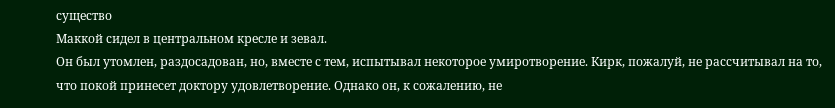существо
Маккой сидел в центральном кресле и зевал.
Он был утомлен, раздосадован, но, вместе с тем, испытывал некоторое умиротворение. Кирк, пожалуй, не рассчитывал на то, что покой принесет доктору удовлетворение. Однако он, к сожалению, не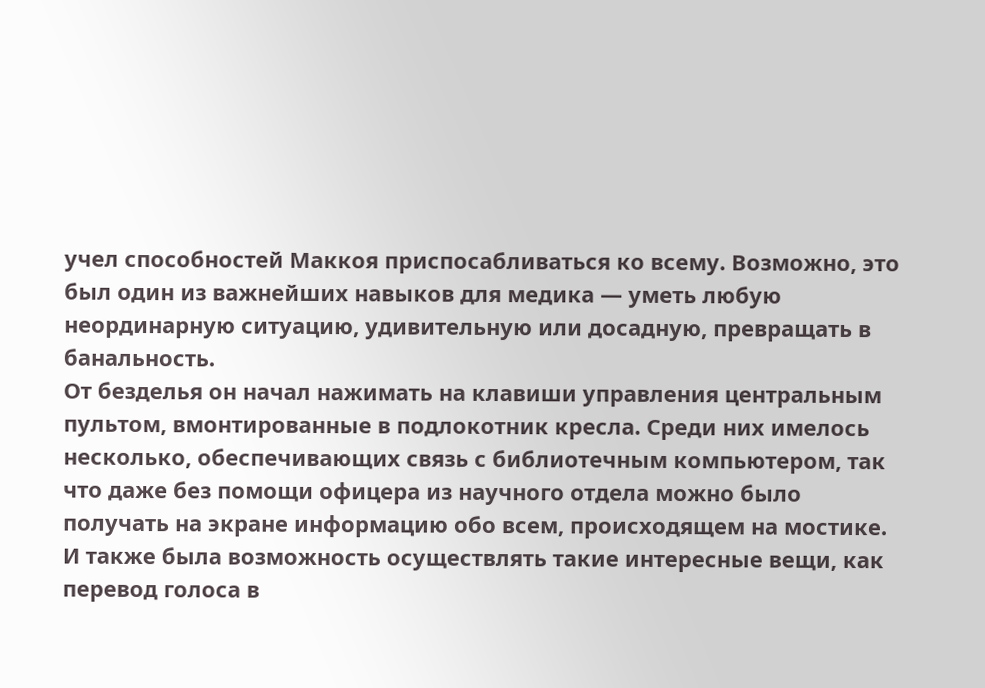учел способностей Маккоя приспосабливаться ко всему. Возможно, это был один из важнейших навыков для медика — уметь любую неординарную ситуацию, удивительную или досадную, превращать в банальность.
От безделья он начал нажимать на клавиши управления центральным пультом, вмонтированные в подлокотник кресла. Среди них имелось несколько, обеспечивающих связь с библиотечным компьютером, так что даже без помощи офицера из научного отдела можно было получать на экране информацию обо всем, происходящем на мостике. И также была возможность осуществлять такие интересные вещи, как перевод голоса в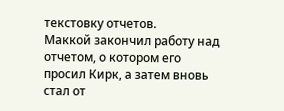текстовку отчетов.
Маккой закончил работу над отчетом, о котором его просил Кирк, а затем вновь стал от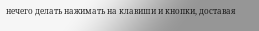нечего делать нажимать на клавиши и кнопки, доставая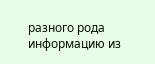разного рода информацию из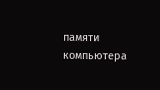памяти компьютера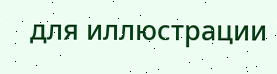для иллюстрации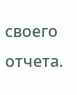своего отчета.